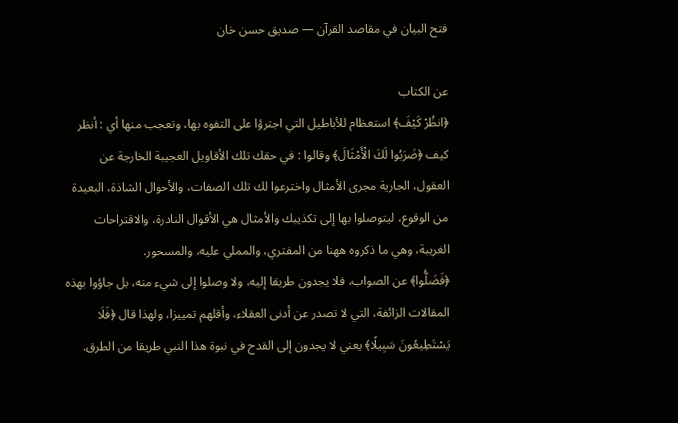فتح البيان في مقاصد القرآن — صديق حسن خان

عن الكتاب
﴿انظُرْ كَيْفَ﴾ استعظام للأباطيل التي اجترؤا على التفوه بها، وتعجب منها أي : أنظر كيف ﴿ضَرَبُوا لَكَ الْأَمْثَالَ﴾ وقالوا : في حقك تلك الأقاويل العجيبة الخارجة عن العقول، الجارية مجرى الأمثال واخترعوا لك تلك الصفات، والأحوال الشاذة، البعيدة من الوقوع، ليتوصلوا بها إلى تكذيبك والأمثال هي الأقوال النادرة، والاقتراحات الغريبة، وهي ما ذكروه ههنا من المفتري، والمملي عليه، والمسحور.
﴿فَضَلُّوا﴾ عن الصواب، فلا يجدون طريقا إليه، ولا وصلوا إلى شيء منه، بل جاؤوا بهذه المقالات الزائفة، التي لا تصدر عن أدنى العقلاء، وأقلهم تمييزا، ولهذا قال ﴿فَلَا يَسْتَطِيعُونَ سَبِيلًا﴾ يعني لا يجدون إلى القدح في نبوة هذا النبي طريقا من الطرق.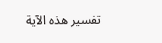تفسير هذه الآية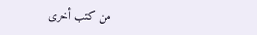من كتب أخرى